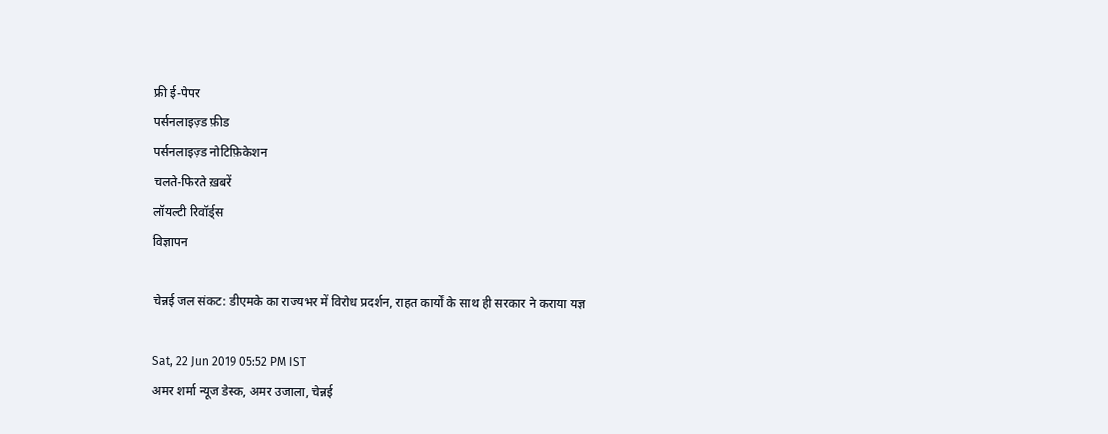फ्री ई-पेपर
पर्सनलाइज़्ड फ़ीड
पर्सनलाइज़्ड नोटिफ़िकेशन
चलते-फिरते ख़बरें
लॉयल्टी रिवॉर्ड्स
विज्ञापन

चेन्नई जल संकट: डीएमके का राज्यभर में विरोध प्रदर्शन, राहत कार्यों के साथ ही सरकार ने कराया यज्ञ

Sat, 22 Jun 2019 05:52 PM IST
अमर शर्मा न्यूज डेस्क, अमर उजाला, चेन्नई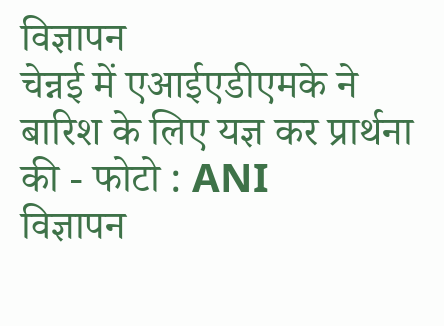विज्ञापन
चेन्नई में एआईएडीएमके ने बारिश के लिए यज्ञ कर प्रार्थना की - फोटो : ANI
विज्ञापन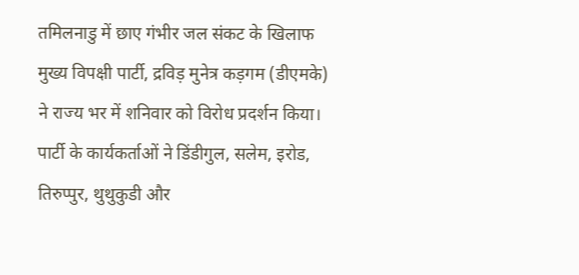तमिलनाडु में छाए गंभीर जल संकट के खिलाफ मुख्य विपक्षी पार्टी, द्रविड़ मुनेत्र कड़गम (डीएमके) ने राज्य भर में शनिवार को विरोध प्रदर्शन किया। पार्टी के कार्यकर्ताओं ने डिंडीगुल, सलेम, इरोड, तिरुप्पुर, थुथुकुडी और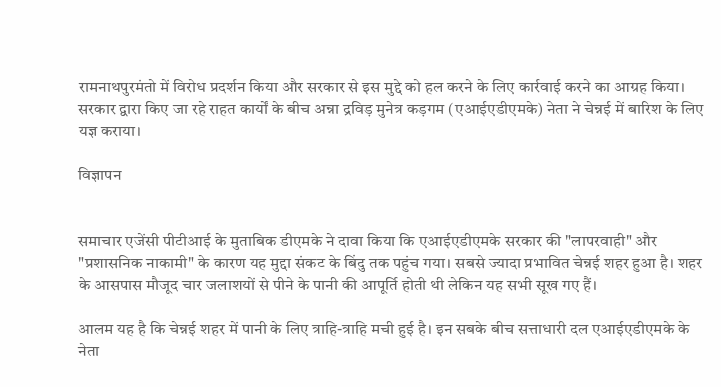रामनाथपुरमंतो में विरोध प्रदर्शन किया और सरकार से इस मुद्दे को हल करने के लिए कार्रवाई करने का आग्रह किया। सरकार द्वारा किए जा रहे राहत कार्यों के बीच अन्ना द्रविड़ मुनेत्र कड़गम (एआईएडीएमके) नेता ने चेन्नई में बारिश के लिए यज्ञ कराया।

विज्ञापन


समाचार एजेंसी पीटीआई के मुताबिक डीएमके ने दावा किया कि एआईएडीएमके सरकार की "लापरवाही" और "प्रशासनिक नाकामी" के कारण यह मुद्दा संकट के बिंदु तक पहुंच गया। सबसे ज्यादा प्रभावित चेन्नई शहर हुआ है। शहर के आसपास मौजूद चार जलाशयों से पीने के पानी की आपूर्ति होती थी लेकिन यह सभी सूख गए हैं।

आलम यह है कि चेन्नई शहर में पानी के लिए त्राहि-त्राहि मची हुई है। इन सबके बीच सत्ताधारी दल एआईएडीएमके के नेता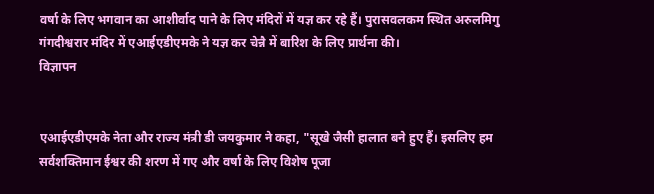वर्षा के लिए भगवान का आशीर्वाद पाने के लिए मंदिरों में यज्ञ कर रहे हैं। पुरासवलकम स्थित अरुलमिगु गंगदीश्वरार मंदिर में एआईएडीएमके ने यज्ञ कर चेन्नै में बारिश के लिए प्रार्थना की।
विज्ञापन


एआईएडीएमके नेता और राज्य मंत्री डी जयकुमार ने कहा, "सूखे जैसी हालात बने हुए हैं। इसलिए हम सर्वशक्तिमान ईश्वर की शरण में गए और वर्षा के लिए विशेष पूजा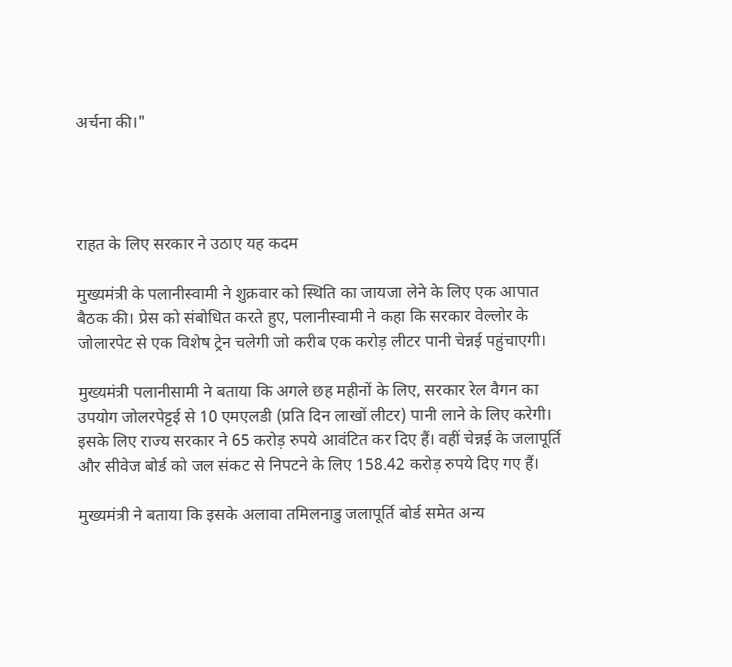अर्चना की।"




राहत के लिए सरकार ने उठाए यह कदम

मुख्यमंत्री के पलानीस्वामी ने शुक्रवार को स्थिति का जायजा लेने के लिए एक आपात बैठक की। प्रेस को संबोधित करते हुए, पलानीस्वामी ने कहा कि सरकार वेल्लोर के जोलारपेट से एक विशेष ट्रेन चलेगी जो करीब एक करोड़ लीटर पानी चेन्नई पहुंचाएगी।

मुख्यमंत्री पलानीसामी ने बताया कि अगले छह महीनों के लिए, सरकार रेल वैगन का उपयोग जोलरपेट्टई से 10 एमएलडी (प्रति दिन लाखों लीटर) पानी लाने के लिए करेगी। इसके लिए राज्य सरकार ने 65 करोड़ रुपये आवंटित कर दिए हैं। वहीं चेन्नई के जलापूर्ति और सीवेज बोर्ड को जल संकट से निपटने के लिए 158.42 करोड़ रुपये दिए गए हैं।

मुख्यमंत्री ने बताया कि इसके अलावा तमिलनाडु जलापूर्ति बोर्ड समेत अन्य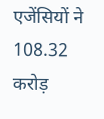एजेंसियों ने 108.32 करोड़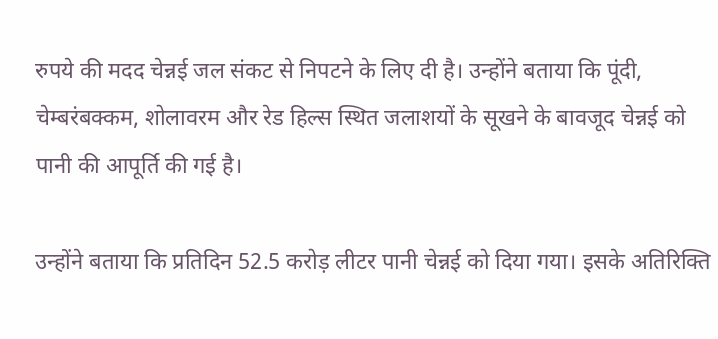रुपये की मदद चेन्नई जल संकट से निपटने के लिए दी है। उन्होंने बताया कि पूंदी, चेम्बरंबक्कम, शोलावरम और रेड हिल्स स्थित जलाशयों के सूखने के बावजूद चेन्नई को पानी की आपूर्ति की गई है।

उन्होंने बताया कि प्रतिदिन 52.5 करोड़ लीटर पानी चेन्नई को दिया गया। इसके अतिरिक्ति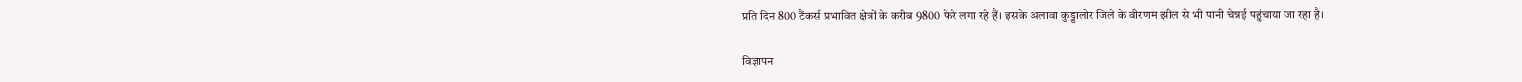प्रति दिन 800 टैंकर्स प्रभावित क्षेत्रों के करीब 9800 फेरे लगा रहे हैं। इसके अलावा कुड्डालोर जिले के वीरणम झील से भी पानी चेन्नई पहुंचाया जा रहा है।

विज्ञापन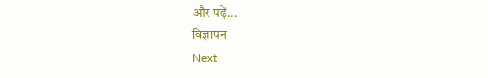और पढ़ें...
विज्ञापन
Next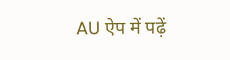AU ऐप में पढ़ें